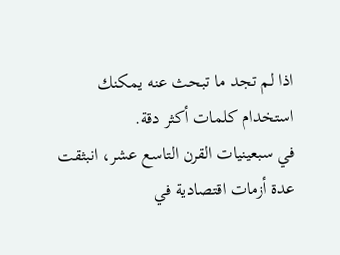اذا لم تجد ما تبحث عنه يمكنك استخدام كلمات أكثر دقة.
في سبعينيات القرن التاسع عشر، انبثقت عدة أزمات اقتصادية في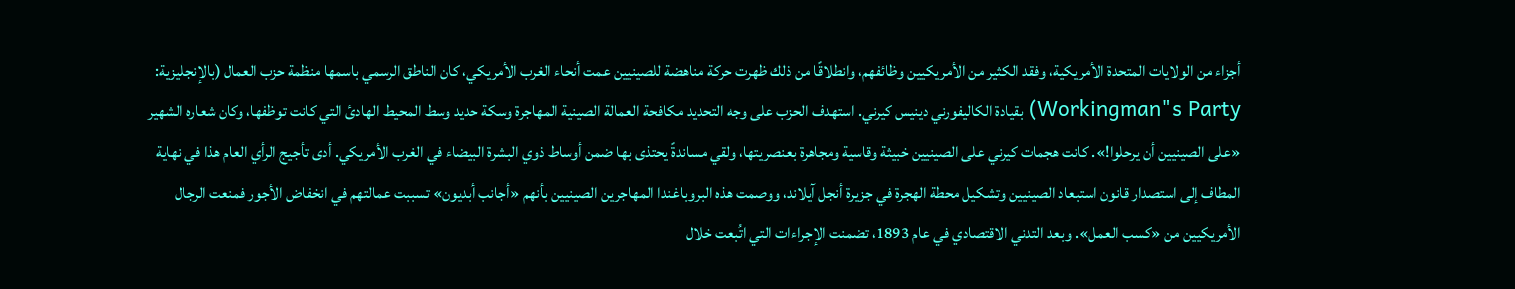أجزاء من الولايات المتحدة الأمريكية، وفقد الكثير من الأمريكيين وظائفهم، وانطلاقًا من ذلك ظهرت حركة مناهضة للصينيين عمت أنحاء الغرب الأمريكي، كان الناطق الرسمي باسمها منظمة حزب العمال (بالإنجليزية: Workingman"s Party) بقيادة الكاليفورني دينيس كيرني. استهدف الحزب على وجه التحديد مكافحة العمالة الصينية المهاجرة وسكة حديد وسط المحيط الهادئ التي كانت توظفها، وكان شعاره الشهير «على الصينيين أن يرحلوا!». كانت هجمات كيرني على الصينيين خبيثة وقاسية ومجاهرة بعنصريتها، ولقي مساندةً يحتذى بها ضمن أوساط ذوي البشرة البيضاء في الغرب الأمريكي. أدى تأجيج الرأي العام هذا في نهاية المطاف إلى استصدار قانون استبعاد الصينيين وتشكيل محطة الهجرة في جزيرة أنجل آيلاند، ووصمت هذه البروباغندا المهاجرين الصينيين بأنهم «أجانب أبديون» تسببت عمالتهم في انخفاض الأجور فمنعت الرجال الأمريكيين من «كسب العمل». وبعد التدني الاقتصادي في عام 1893، تضمنت الإجراءات التي اتُبعت خلال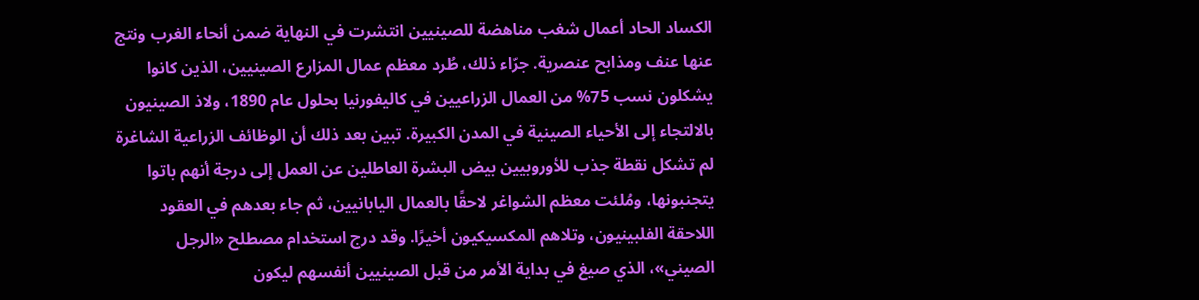الكساد الحاد أعمال شغب مناهضة للصينيين انتشرت في النهاية ضمن أنحاء الغرب ونتج عنها عنف ومذابح عنصرية. جرّاء ذلك، طُرد معظم عمال المزارع الصينيين، الذين كانوا يشكلون نسب 75% من العمال الزراعيين في كاليفورنيا بحلول عام 1890، ولاذ الصينيون بالالتجاء إلى الأحياء الصينية في المدن الكبيرة. تبين بعد ذلك أن الوظائف الزراعية الشاغرة لم تشكل نقطة جذب للأوروبيين بيض البشرة العاطلين عن العمل إلى درجة أنهم باتوا يتجنبونها، ومُلئت معظم الشواغر لاحقًا بالعمال اليابانيين، ثم جاء بعدهم في العقود اللاحقة الفلبينيون، وتلاهم المكسيكيون أخيرًا. وقد درج استخدام مصطلح «الرجل الصيني»، الذي صيغ في بداية الأمر من قبل الصينيين أنفسهم ليكون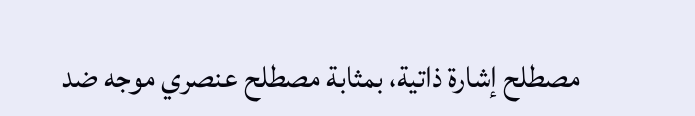مصطلح إشارة ذاتية، بمثابة مصطلح عنصري موجه ضد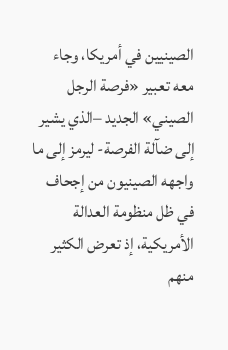الصينيين في أمريكا، وجاء معه تعبير «فرصة الرجل الصيني» الجديد –الذي يشير إلى ضآلة الفرصة- ليرمز إلى ما واجهه الصينيون من إجحاف في ظل منظومة العدالة الأمريكية، إذ تعرض الكثير منهم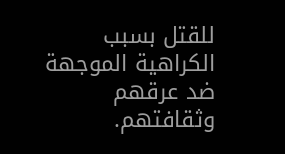للقتل بسبب الكراهية الموجهة ضد عرقهم وثقافتهم.